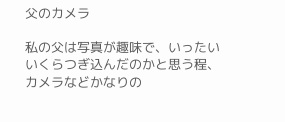父のカメラ

私の父は写真が趣味で、いったいいくらつぎ込んだのかと思う程、カメラなどかなりの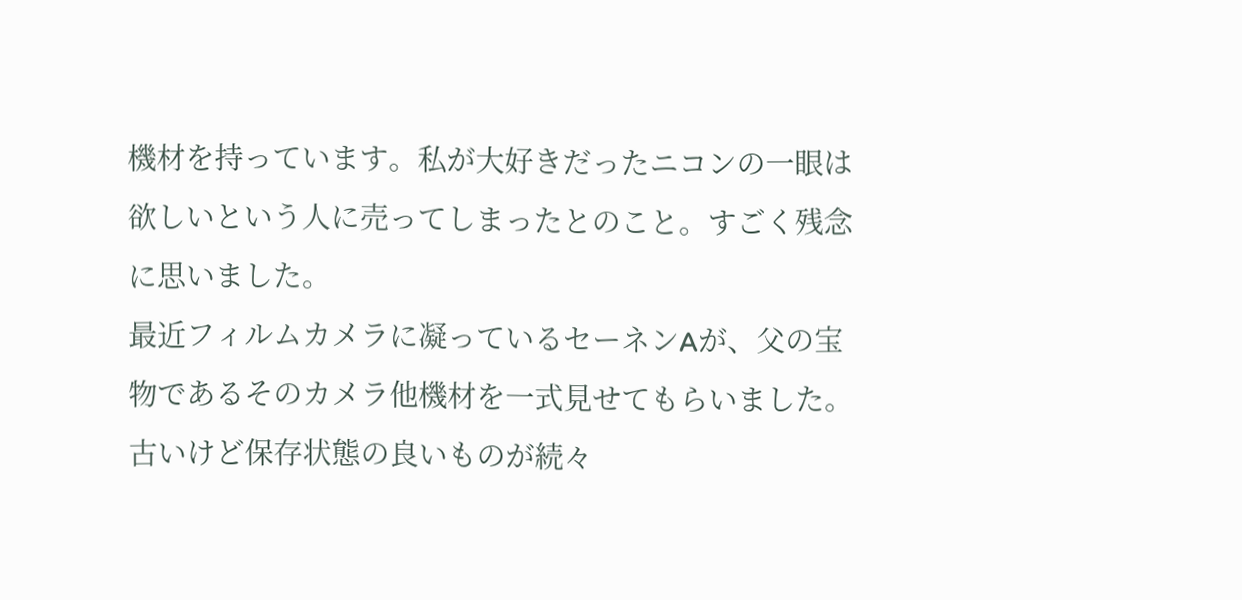機材を持っています。私が大好きだったニコンの一眼は欲しいという人に売ってしまったとのこと。すごく残念に思いました。
最近フィルムカメラに凝っているセーネンAが、父の宝物であるそのカメラ他機材を一式見せてもらいました。古いけど保存状態の良いものが続々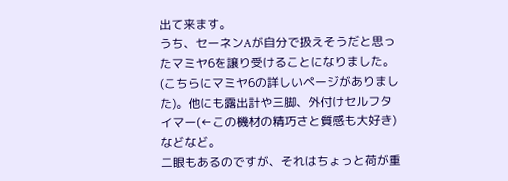出て来ます。
うち、セーネンAが自分で扱えそうだと思ったマミヤ6を譲り受けることになりました。(こちらにマミヤ6の詳しいページがありました)。他にも露出計や三脚、外付けセルフタイマー(←この機材の精巧さと質感も大好き)などなど。
二眼もあるのですが、それはちょっと荷が重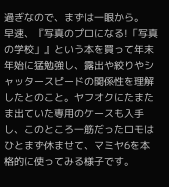過ぎなので、まずは一眼から。
早速、『写真のプロになる!「写真の学校」』という本を買って年末年始に猛勉強し、露出や絞りやシャッタースピードの関係性を理解したとのこと。ヤフオクにたまたま出ていた専用のケースも入手し、このところ一筋だったロモはひとまず休ませて、マミヤ6を本格的に使ってみる様子です。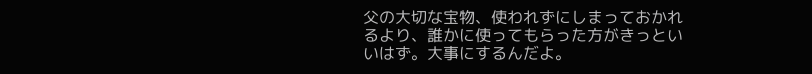父の大切な宝物、使われずにしまっておかれるより、誰かに使ってもらった方がきっといいはず。大事にするんだよ。